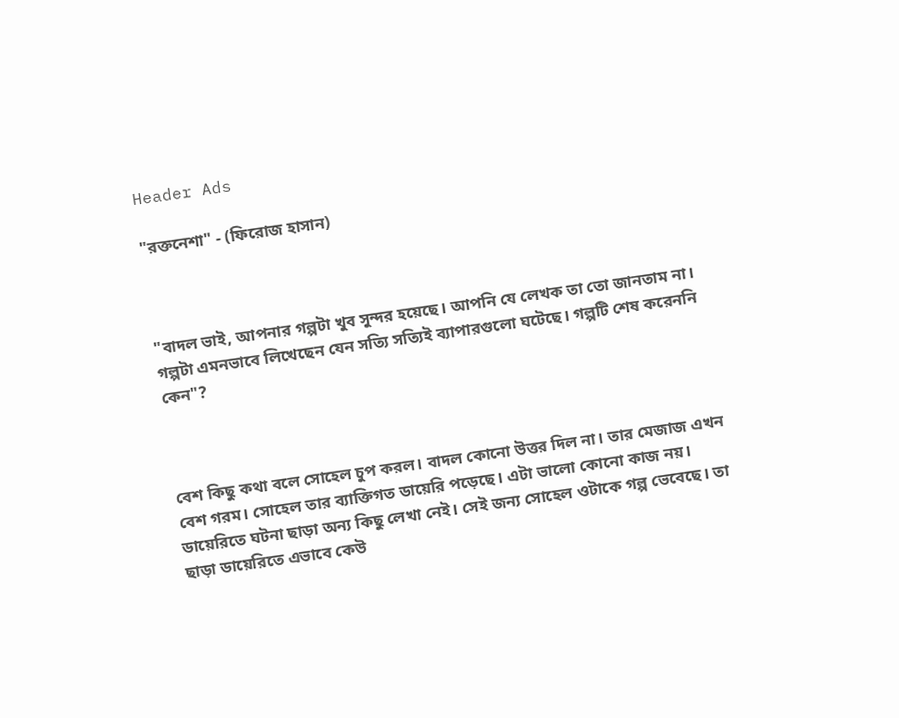Header Ads

"রক্তনেশা" - (ফিরোজ হাসান)



"বাদল ভাই, আপনার গল্পটা খুব সুন্দর হয়েছে। আপনি যে লেখক তা তো জানতাম না। গল্পটা এমনভাবে লিখেছেন যেন সত্যি সত্যিই ব্যাপারগুলো ঘটেছে। গল্পটি শেষ করেননি কেন"?



বেশ কিছু কথা বলে সোহেল চুপ করল। বাদল কোনো উত্তর দিল না। তার মেজাজ এখন বেশ গরম। সোহেল তার ব্যাক্তিগত ডায়েরি পড়েছে। এটা ভালো কোনো কাজ নয়। ডায়েরিতে ঘটনা ছাড়া অন্য কিছু লেখা নেই। সেই জন্য সোহেল ওটাকে গল্প ভেবেছে। তা ছাড়া ডায়েরিতে এভাবে কেউ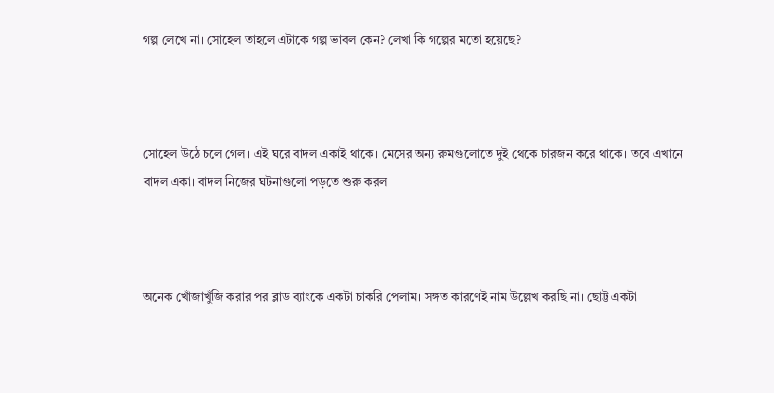গল্প লেখে না। সোহেল তাহলে এটাকে গল্প ভাবল কেন? লেখা কি গল্পের মতো হয়েছে?



সোহেল উঠে চলে গেল। এই ঘরে বাদল একাই থাকে। মেসের অন্য রুমগুলোতে দুই থেকে চারজন করে থাকে। তবে এখানে বাদল একা। বাদল নিজের ঘটনাগুলো পড়তে শুরু করল



অনেক খোঁজাখুঁজি করার পর ব্লাড ব্যাংকে একটা চাকরি পেলাম। সঙ্গত কারণেই নাম উল্লেখ করছি না। ছোট্ট একটা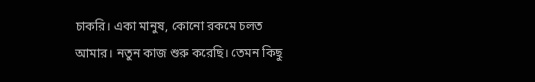চাকরি। একা মানুষ, কোনো রকমে চলত আমার। নতুন কাজ শুরু করেছি। তেমন কিছু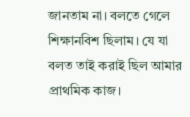জানতাম না। বলতে গেলে শিক্ষানবিশ ছিলাম। যে যা বলত তাই করাই ছিল আমার প্রাথমিক কাজ।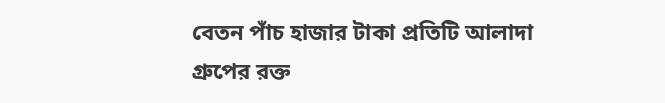বেতন পাঁচ হাজার টাকা প্রতিটি আলাদা গ্রুপের রক্ত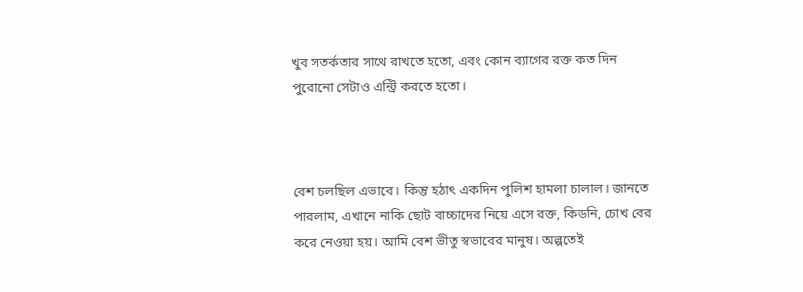খুব সতর্কতার সাথে রাখতে হতো, এবং কোন ব্যাগের রক্ত কত দিন পুরোনো সেটাও এন্ট্রি করতে হতো।



বেশ চলছিল এভাবে। কিন্তু হঠাৎ একদিন পুলিশ হামলা চালাল। জানতে পারলাম, এখানে নাকি ছোট বাচ্চাদের নিয়ে এসে রক্ত, কিডনি, চোখ বের করে নেওয়া হয়। আমি বেশ ভীতু স্বভাবের মানুষ। অল্পতেই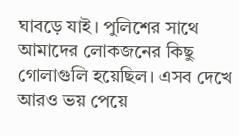ঘাবড়ে যাই। পুলিশের সাথে আমাদের লোকজনের কিছু গোলাগুলি হয়েছিল। এসব দেখে আরও ভয় পেয়ে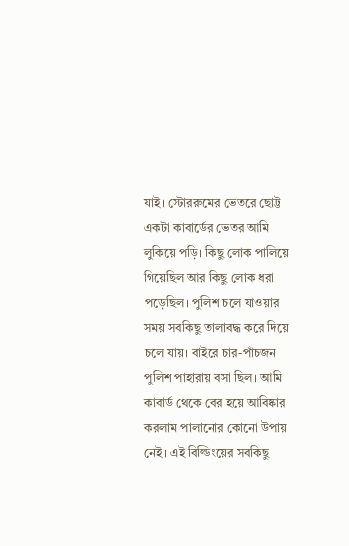যাই। স্টোররুমের ভেতরে ছোট্ট একটা কাবার্ডের ভেতর আমি লুকিয়ে পড়ি। কিছু লোক পালিয়ে গিয়েছিল আর কিছু লোক ধরা পড়েছিল। পুলিশ চলে যাওয়ার সময় সবকিছু তালাবদ্ধ করে দিয়ে চলে যায়। বাইরে চার-পাঁচজন পুলিশ পাহারায় বসা ছিল। আমি কাবার্ড থেকে বের হয়ে আবিষ্কার করলাম পালানোর কোনো উপায় নেই। এই বিল্ডিংয়ের সবকিছু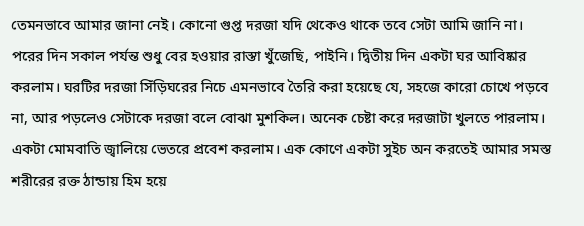তেমনভাবে আমার জানা নেই। কোনো গুপ্ত দরজা যদি থেকেও থাকে তবে সেটা আমি জানি না। পরের দিন সকাল পর্যন্ত শুধু বের হওয়ার রাস্তা খুঁজেছি, পাইনি। দ্বিতীয় দিন একটা ঘর আবিষ্কার করলাম। ঘরটির দরজা সিঁড়িঘরের নিচে এমনভাবে তৈরি করা হয়েছে যে, সহজে কারো চোখে পড়বে না, আর পড়লেও সেটাকে দরজা বলে বোঝা মুশকিল। অনেক চেষ্টা করে দরজাটা খুলতে পারলাম। একটা মোমবাতি জ্বালিয়ে ভেতরে প্রবেশ করলাম। এক কোণে একটা সুইচ অন করতেই আমার সমস্ত শরীরের রক্ত ঠান্ডায় হিম হয়ে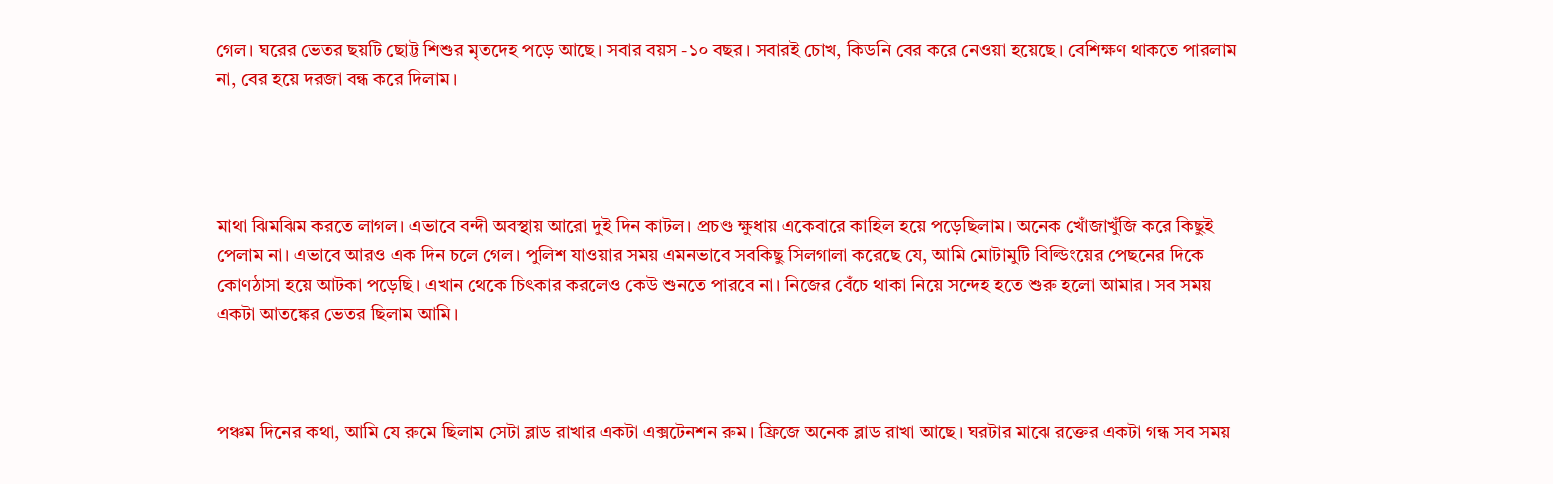গেল। ঘরের ভেতর ছয়টি ছোট্ট শিশুর মৃতদেহ পড়ে আছে। সবার বয়স -১০ বছর। সবারই চোখ, কিডনি বের করে নেওয়া হয়েছে। বেশিক্ষণ থাকতে পারলাম না, বের হয়ে দরজা বন্ধ করে দিলাম।




মাথা ঝিমঝিম করতে লাগল। এভাবে বন্দী অবস্থায় আরো দুই দিন কাটল। প্রচণ্ড ক্ষুধায় একেবারে কাহিল হয়ে পড়েছিলাম। অনেক খোঁজাখুঁজি করে কিছুই পেলাম না। এভাবে আরও এক দিন চলে গেল। পুলিশ যাওয়ার সময় এমনভাবে সবকিছু সিলগালা করেছে যে, আমি মোটামুটি বিল্ডিংয়ের পেছনের দিকে কোণঠাসা হয়ে আটকা পড়েছি। এখান থেকে চিৎকার করলেও কেউ শুনতে পারবে না। নিজের বেঁচে থাকা নিয়ে সন্দেহ হতে শুরু হলো আমার। সব সময় একটা আতঙ্কের ভেতর ছিলাম আমি।



পঞ্চম দিনের কথা, আমি যে রুমে ছিলাম সেটা ব্লাড রাখার একটা এক্সটেনশন রুম। ফ্রিজে অনেক ব্লাড রাখা আছে। ঘরটার মাঝে রক্তের একটা গন্ধ সব সময়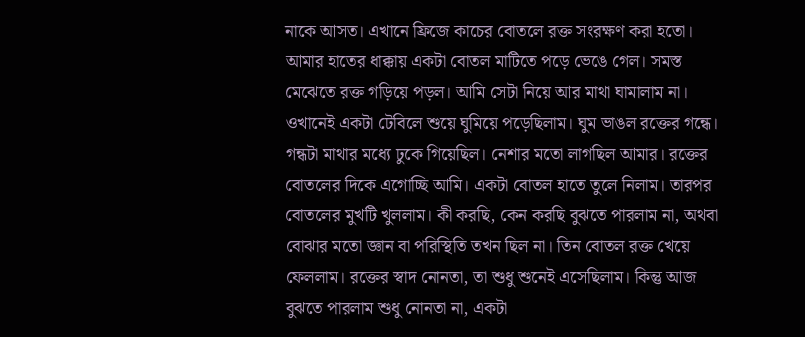নাকে আসত। এখানে ফ্রিজে কাচের বোতলে রক্ত সংরক্ষণ করা হতো। আমার হাতের ধাক্কায় একটা বোতল মাটিতে পড়ে ভেঙে গেল। সমস্ত মেঝেতে রক্ত গড়িয়ে পড়ল। আমি সেটা নিয়ে আর মাথা ঘামালাম না। ওখানেই একটা টেবিলে শুয়ে ঘুমিয়ে পড়েছিলাম। ঘুম ভাঙল রক্তের গন্ধে। গন্ধটা মাথার মধ্যে ঢুকে গিয়েছিল। নেশার মতো লাগছিল আমার। রক্তের বোতলের দিকে এগোচ্ছি আমি। একটা বোতল হাতে তুলে নিলাম। তারপর বোতলের মুখটি খুললাম। কী করছি, কেন করছি বুঝতে পারলাম না, অথবা বোঝার মতো জ্ঞান বা পরিস্থিতি তখন ছিল না। তিন বোতল রক্ত খেয়ে ফেললাম। রক্তের স্বাদ নোনতা, তা শুধু শুনেই এসেছিলাম। কিন্তু আজ বুঝতে পারলাম শুধু নোনতা না, একটা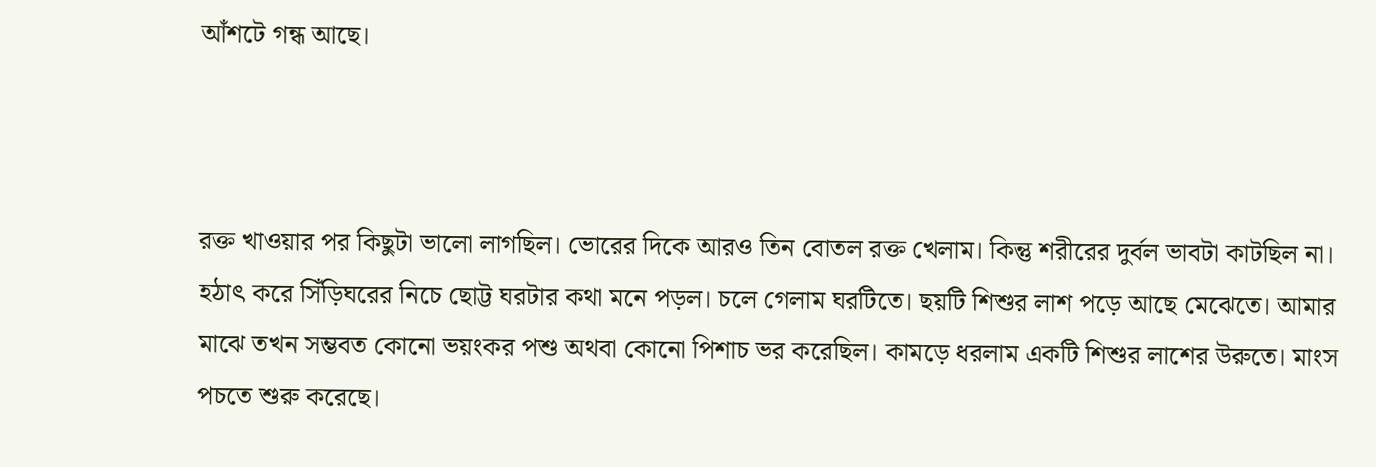আঁশটে গন্ধ আছে।



রক্ত খাওয়ার পর কিছুটা ভালো লাগছিল। ভোরের দিকে আরও তিন বোতল রক্ত খেলাম। কিন্তু শরীরের দুর্বল ভাবটা কাটছিল না। হঠাৎ করে সিঁড়িঘরের নিচে ছোট্ট ঘরটার কথা মনে পড়ল। চলে গেলাম ঘরটিতে। ছয়টি শিশুর লাশ পড়ে আছে মেঝেতে। আমার মাঝে তখন সম্ভবত কোনো ভয়ংকর পশু অথবা কোনো পিশাচ ভর করেছিল। কামড়ে ধরলাম একটি শিশুর লাশের উরুতে। মাংস পচতে শুরু করেছে।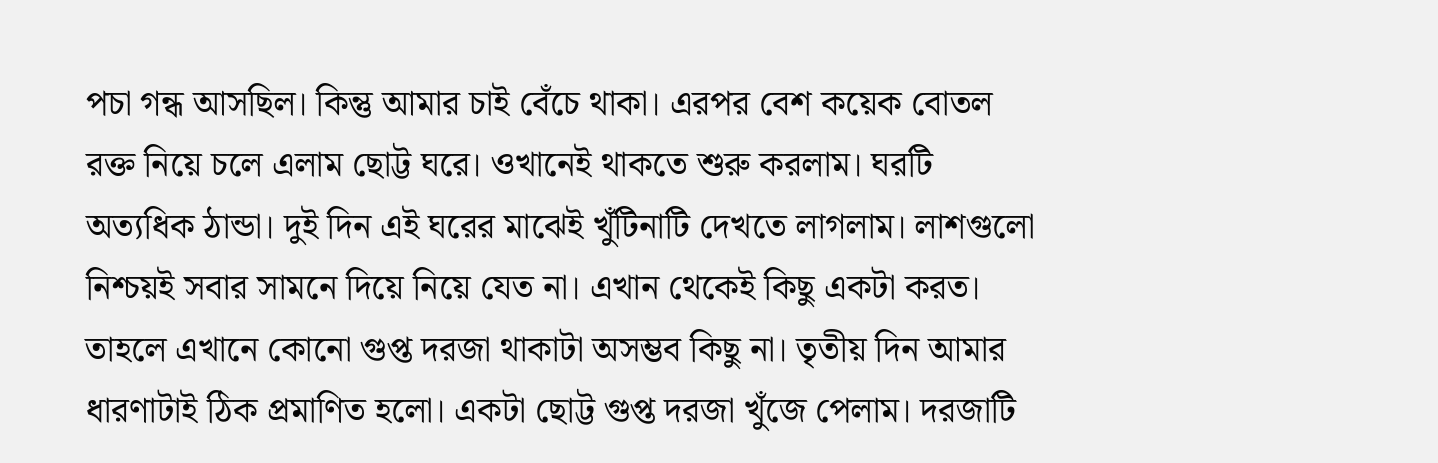পচা গন্ধ আসছিল। কিন্তু আমার চাই বেঁচে থাকা। এরপর বেশ কয়েক বোতল রক্ত নিয়ে চলে এলাম ছোট্ট ঘরে। ওখানেই থাকতে শুরু করলাম। ঘরটি অত্যধিক ঠান্ডা। দুই দিন এই ঘরের মাঝেই খুঁটিনাটি দেখতে লাগলাম। লাশগুলো নিশ্চয়ই সবার সামনে দিয়ে নিয়ে যেত না। এখান থেকেই কিছু একটা করত। তাহলে এখানে কোনো গুপ্ত দরজা থাকাটা অসম্ভব কিছু না। তৃতীয় দিন আমার ধারণাটাই ঠিক প্রমাণিত হলো। একটা ছোট্ট গুপ্ত দরজা খুঁজে পেলাম। দরজাটি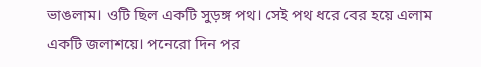ভাঙলাম। ওটি ছিল একটি সুড়ঙ্গ পথ। সেই পথ ধরে বের হয়ে এলাম একটি জলাশয়ে। পনেরো দিন পর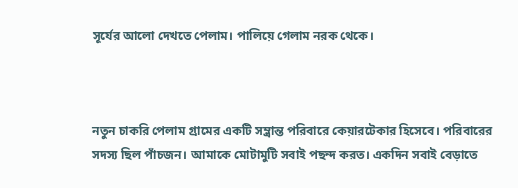সূর্যের আলো দেখতে পেলাম। পালিয়ে গেলাম নরক থেকে।



নতুন চাকরি পেলাম গ্রামের একটি সম্ভ্রান্ত পরিবারে কেয়ারটেকার হিসেবে। পরিবারের সদস্য ছিল পাঁচজন। আমাকে মোটামুটি সবাই পছন্দ করত। একদিন সবাই বেড়াতে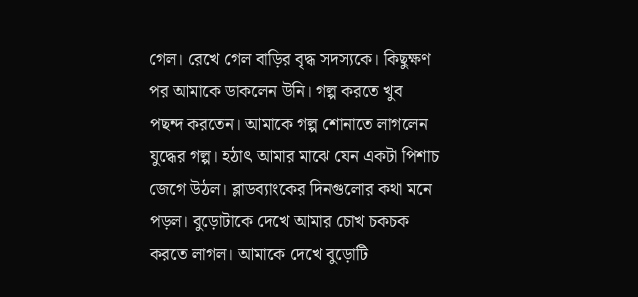গেল। রেখে গেল বাড়ির বৃদ্ধ সদস্যকে। কিছুক্ষণ পর আমাকে ডাকলেন উনি। গল্প করতে খুব পছন্দ করতেন। আমাকে গল্প শোনাতে লাগলেন যুদ্ধের গল্প। হঠাৎ আমার মাঝে যেন একটা পিশাচ জেগে উঠল। ব্লাডব্যাংকের দিনগুলোর কথা মনে পড়ল। বুড়োটাকে দেখে আমার চোখ চকচক করতে লাগল। আমাকে দেখে বুড়োটি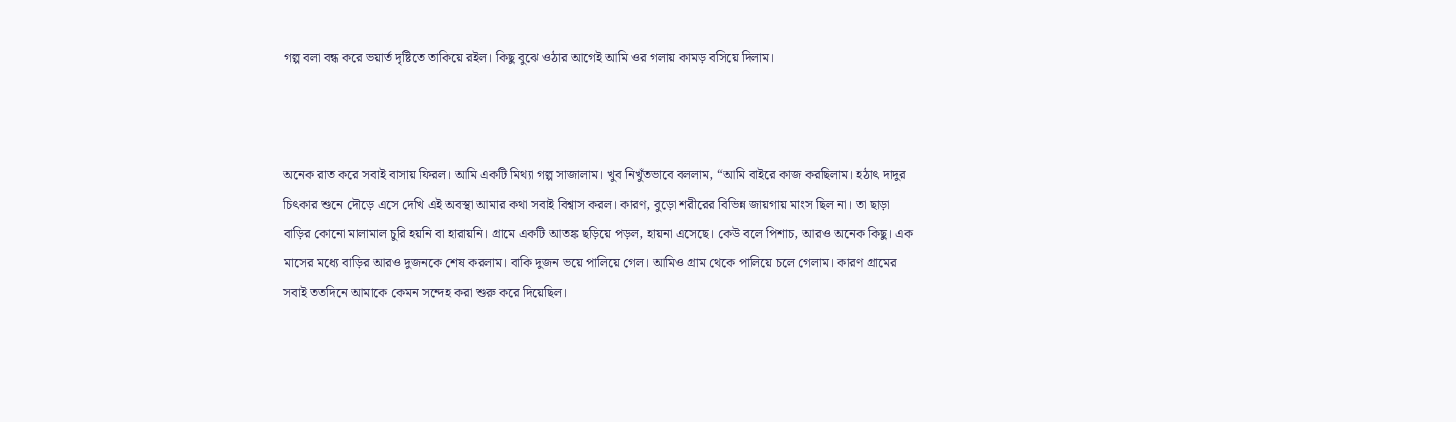গল্প বলা বন্ধ করে ভয়ার্ত দৃষ্টিতে তাকিয়ে রইল। কিছু বুঝে ওঠার আগেই আমি ওর গলায় কামড় বসিয়ে দিলাম।



অনেক রাত করে সবাই বাসায় ফিরল। আমি একটি মিথ্যা গল্প সাজালাম। খুব নিখুঁতভাবে বললাম, “আমি বাইরে কাজ করছিলাম। হঠাৎ দাদুর চিৎকার শুনে দৌড়ে এসে দেখি এই অবস্থা আমার কথা সবাই বিশ্বাস করল। কারণ, বুড়ো শরীরের বিভিন্ন জায়গায় মাংস ছিল না। তা ছাড়া বাড়ির কোনো মালামাল চুরি হয়নি বা হারায়নি। গ্রামে একটি আতঙ্ক ছড়িয়ে পড়ল, হায়না এসেছে। কেউ বলে পিশাচ, আরও অনেক কিছু। এক মাসের মধ্যে বাড়ির আরও দুজনকে শেষ করলাম। বাকি দুজন ভয়ে পালিয়ে গেল। আমিও গ্রাম থেকে পালিয়ে চলে গেলাম। কারণ গ্রামের সবাই ততদিনে আমাকে কেমন সন্দেহ করা শুরু করে দিয়েছিল।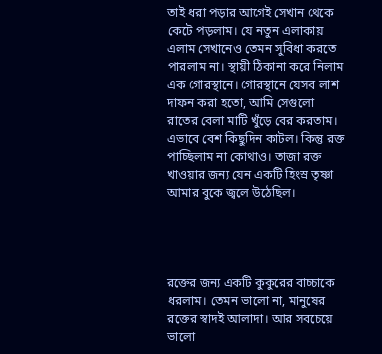তাই ধরা পড়ার আগেই সেখান থেকে কেটে পড়লাম। যে নতুন এলাকায় এলাম সেখানেও তেমন সুবিধা করতে পারলাম না। স্থায়ী ঠিকানা করে নিলাম এক গোরস্থানে। গোরস্থানে যেসব লাশ দাফন করা হতো, আমি সেগুলো রাতের বেলা মাটি খুঁড়ে বের করতাম। এভাবে বেশ কিছুদিন কাটল। কিন্তু রক্ত পাচ্ছিলাম না কোথাও। তাজা রক্ত খাওয়ার জন্য যেন একটি হিংস্র তৃষ্ণা আমার বুকে জ্বলে উঠেছিল।




রক্তের জন্য একটি কুকুরের বাচ্চাকে ধরলাম। তেমন ভালো না, মানুষের রক্তের স্বাদই আলাদা। আর সবচেয়ে ভালো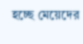হচ্ছে মেয়েদের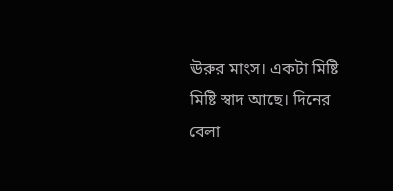ঊরুর মাংস। একটা মিষ্টি মিষ্টি স্বাদ আছে। দিনের বেলা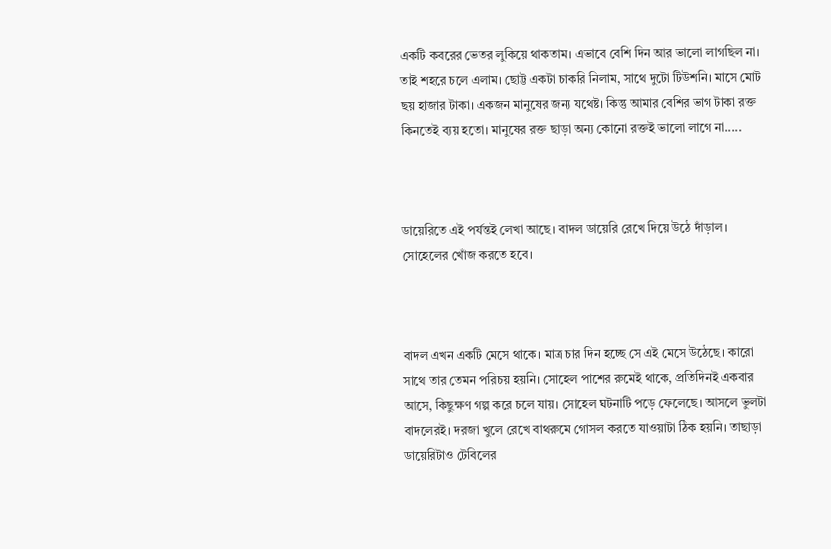একটি কবরের ভেতর লুকিয়ে থাকতাম। এভাবে বেশি দিন আর ভালো লাগছিল না। তাই শহরে চলে এলাম। ছোট্ট একটা চাকরি নিলাম, সাথে দুটো টিউশনি। মাসে মোট ছয় হাজার টাকা। একজন মানুষের জন্য যথেষ্ট। কিন্তু আমার বেশির ভাগ টাকা রক্ত কিনতেই ব্যয় হতো। মানুষের রক্ত ছাড়া অন্য কোনো রক্তই ভালো লাগে না.....



ডায়েরিতে এই পর্যন্তই লেখা আছে। বাদল ডায়েরি রেখে দিয়ে উঠে দাঁড়াল। সোহেলের খোঁজ করতে হবে।



বাদল এখন একটি মেসে থাকে। মাত্র চার দিন হচ্ছে সে এই মেসে উঠেছে। কারো সাথে তার তেমন পরিচয় হয়নি। সোহেল পাশের রুমেই থাকে, প্রতিদিনই একবার আসে, কিছুক্ষণ গল্প করে চলে যায়। সোহেল ঘটনাটি পড়ে ফেলেছে। আসলে ভুলটা বাদলেরই। দরজা খুলে রেখে বাথরুমে গোসল করতে যাওয়াটা ঠিক হয়নি। তাছাড়া ডায়েরিটাও টেবিলের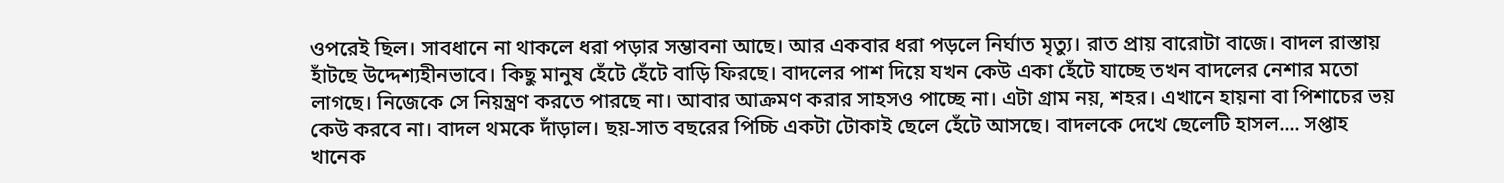ওপরেই ছিল। সাবধানে না থাকলে ধরা পড়ার সম্ভাবনা আছে। আর একবার ধরা পড়লে নির্ঘাত মৃত্যু। রাত প্রায় বারোটা বাজে। বাদল রাস্তায় হাঁটছে উদ্দেশ্যহীনভাবে। কিছু মানুষ হেঁটে হেঁটে বাড়ি ফিরছে। বাদলের পাশ দিয়ে যখন কেউ একা হেঁটে যাচ্ছে তখন বাদলের নেশার মতো লাগছে। নিজেকে সে নিয়ন্ত্রণ করতে পারছে না। আবার আক্রমণ করার সাহসও পাচ্ছে না। এটা গ্রাম নয়, শহর। এখানে হায়না বা পিশাচের ভয় কেউ করবে না। বাদল থমকে দাঁড়াল। ছয়-সাত বছরের পিচ্চি একটা টোকাই ছেলে হেঁটে আসছে। বাদলকে দেখে ছেলেটি হাসল.... সপ্তাহ খানেক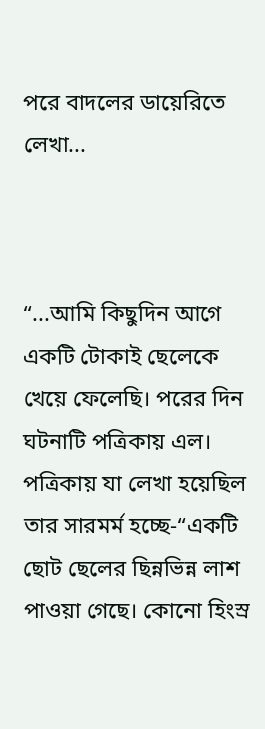পরে বাদলের ডায়েরিতে লেখা...



“...আমি কিছুদিন আগে একটি টোকাই ছেলেকে খেয়ে ফেলেছি। পরের দিন ঘটনাটি পত্রিকায় এল। পত্রিকায় যা লেখা হয়েছিল তার সারমর্ম হচ্ছে-“একটি ছোট ছেলের ছিন্নভিন্ন লাশ পাওয়া গেছে। কোনো হিংস্র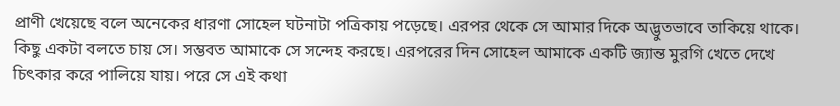প্রাণী খেয়েছে বলে অনেকের ধারণা সোহেল ঘটনাটা পত্রিকায় পড়েছে। এরপর থেকে সে আমার দিকে অদ্ভুতভাবে তাকিয়ে থাকে। কিছু একটা বলতে চায় সে। সম্ভবত আমাকে সে সন্দেহ করছে। এরপরের দিন সোহেল আমাকে একটি জ্যান্ত মুরগি খেতে দেখে চিৎকার করে পালিয়ে যায়। পরে সে এই কথা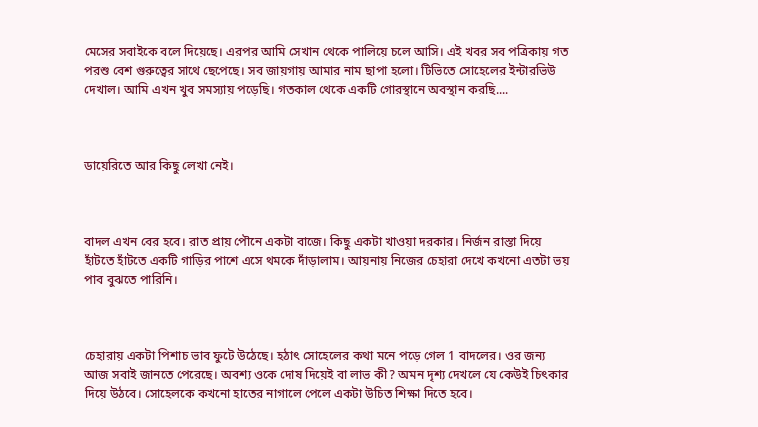মেসের সবাইকে বলে দিয়েছে। এরপর আমি সেখান থেকে পালিয়ে চলে আসি। এই খবর সব পত্রিকায় গত পরশু বেশ গুরুত্বের সাথে ছেপেছে। সব জায়গায় আমার নাম ছাপা হলো। টিভিতে সোহেলের ইন্টারভিউ দেখাল। আমি এখন খুব সমস্যায় পড়েছি। গতকাল থেকে একটি গোরস্থানে অবস্থান করছি....



ডায়েরিতে আর কিছু লেখা নেই।



বাদল এখন বের হবে। রাত প্রায় পৌনে একটা বাজে। কিছু একটা খাওয়া দরকার। নির্জন রাস্তা দিয়ে হাঁটতে হাঁটতে একটি গাড়ির পাশে এসে থমকে দাঁড়ালাম। আয়নায় নিজের চেহারা দেখে কখনো এতটা ভয় পাব বুঝতে পারিনি।



চেহারায় একটা পিশাচ ভাব ফুটে উঠেছে। হঠাৎ সোহেলের কথা মনে পড়ে গেল 1 বাদলের। ওর জন্য আজ সবাই জানতে পেরেছে। অবশ্য ওকে দোষ দিয়েই বা লাভ কী? অমন দৃশ্য দেখলে যে কেউই চিৎকার দিয়ে উঠবে। সোহেলকে কখনো হাতের নাগালে পেলে একটা উচিত শিক্ষা দিতে হবে।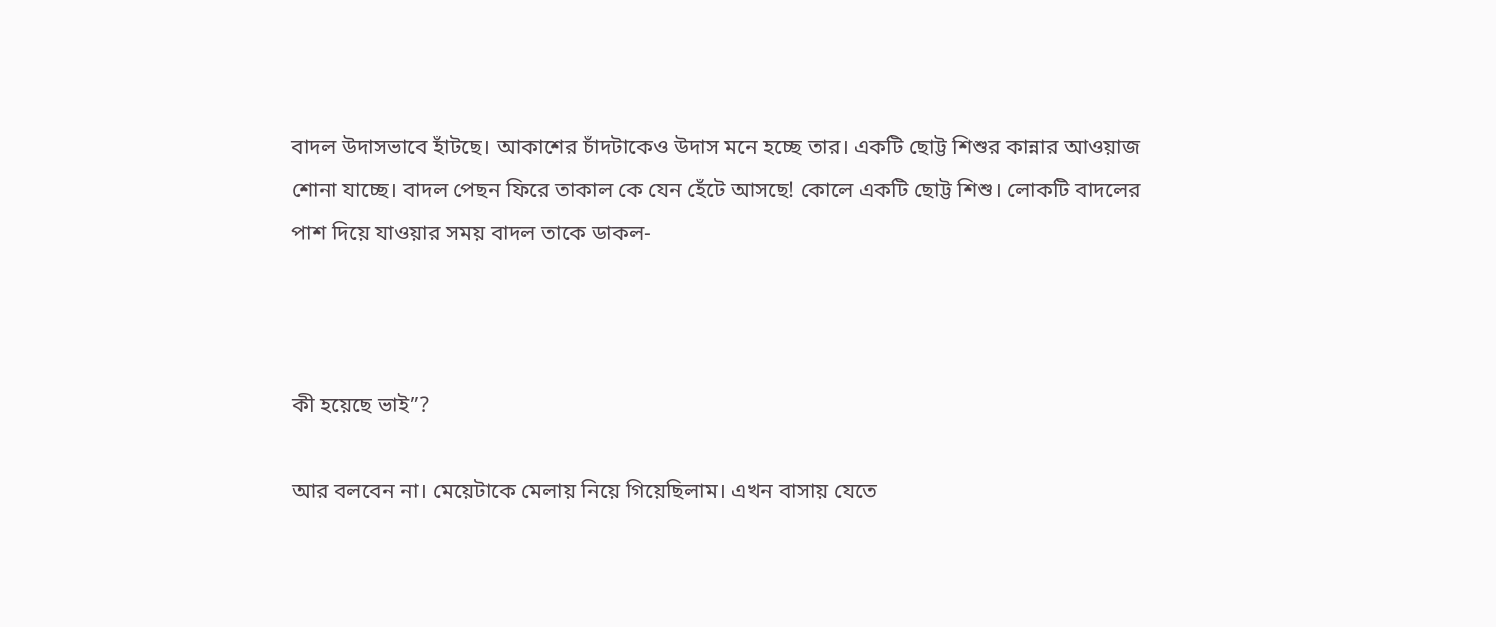বাদল উদাসভাবে হাঁটছে। আকাশের চাঁদটাকেও উদাস মনে হচ্ছে তার। একটি ছোট্ট শিশুর কান্নার আওয়াজ শোনা যাচ্ছে। বাদল পেছন ফিরে তাকাল কে যেন হেঁটে আসছে! কোলে একটি ছোট্ট শিশু। লোকটি বাদলের পাশ দিয়ে যাওয়ার সময় বাদল তাকে ডাকল-



কী হয়েছে ভাই”?

আর বলবেন না। মেয়েটাকে মেলায় নিয়ে গিয়েছিলাম। এখন বাসায় যেতে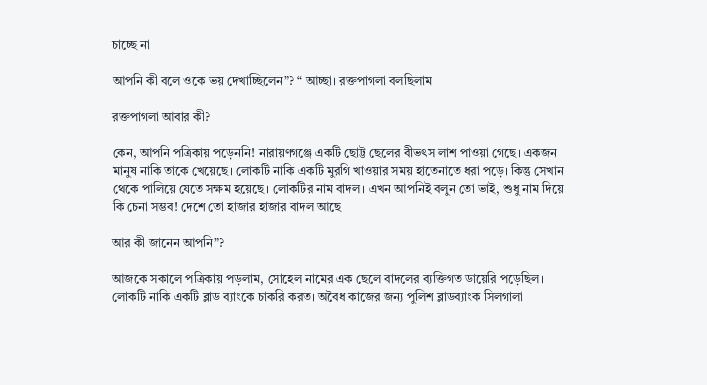চাচ্ছে না

আপনি কী বলে ওকে ভয় দেখাচ্ছিলেন”? “ আচ্ছা। রক্তপাগলা বলছিলাম

রক্তপাগলা আবার কী?

কেন, আপনি পত্রিকায় পড়েননি! নারায়ণগঞ্জে একটি ছোট্ট ছেলের বীভৎস লাশ পাওয়া গেছে। একজন মানুষ নাকি তাকে খেয়েছে। লোকটি নাকি একটি মুরগি খাওয়ার সময় হাতেনাতে ধরা পড়ে। কিন্তু সেখান থেকে পালিয়ে যেতে সক্ষম হয়েছে। লোকটির নাম বাদল। এখন আপনিই বলুন তো ভাই, শুধু নাম দিয়ে কি চেনা সম্ভব! দেশে তো হাজার হাজার বাদল আছে

আর কী জানেন আপনি”?

আজকে সকালে পত্রিকায় পড়লাম, সোহেল নামের এক ছেলে বাদলের ব্যক্তিগত ডায়েরি পড়েছিল। লোকটি নাকি একটি ব্লাড ব্যাংকে চাকরি করত। অবৈধ কাজের জন্য পুলিশ ব্লাডব্যাংক সিলগালা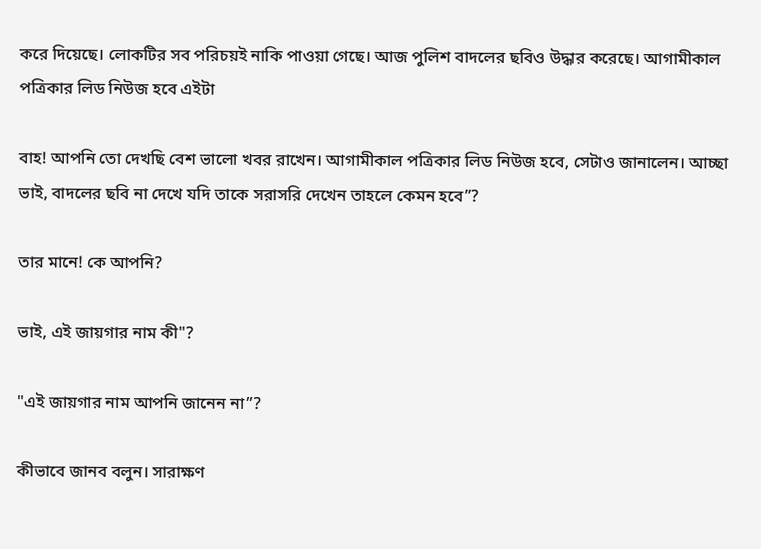করে দিয়েছে। লোকটির সব পরিচয়ই নাকি পাওয়া গেছে। আজ পুলিশ বাদলের ছবিও উদ্ধার করেছে। আগামীকাল পত্রিকার লিড নিউজ হবে এইটা

বাহ! আপনি তো দেখছি বেশ ভালো খবর রাখেন। আগামীকাল পত্রিকার লিড নিউজ হবে, সেটাও জানালেন। আচ্ছা ভাই, বাদলের ছবি না দেখে যদি তাকে সরাসরি দেখেন তাহলে কেমন হবে”?

তার মানে! কে আপনি?

ভাই, এই জায়গার নাম কী"?

"এই জায়গার নাম আপনি জানেন না”?

কীভাবে জানব বলুন। সারাক্ষণ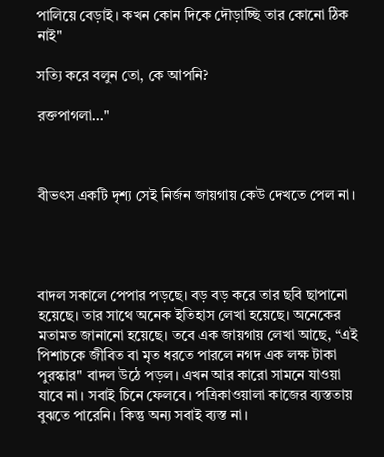পালিয়ে বেড়াই। কখন কোন দিকে দৌড়াচ্ছি তার কোনো ঠিক নাই"

সত্যি করে বলুন তো, কে আপনি?

রক্তপাগলা..."



বীভৎস একটি দৃশ্য সেই নির্জন জায়গায় কেউ দেখতে পেল না।




বাদল সকালে পেপার পড়ছে। বড় বড় করে তার ছবি ছাপানো হয়েছে। তার সাথে অনেক ইতিহাস লেখা হয়েছে। অনেকের মতামত জানানো হয়েছে। তবে এক জায়গায় লেখা আছে, “এই পিশাচকে জীবিত বা মৃত ধরতে পারলে নগদ এক লক্ষ টাকা পুরস্কার" বাদল উঠে পড়ল। এখন আর কারো সামনে যাওয়া যাবে না। সবাই চিনে ফেলবে। পত্রিকাওয়ালা কাজের ব্যস্ততায় বুঝতে পারেনি। কিন্তু অন্য সবাই ব্যস্ত না।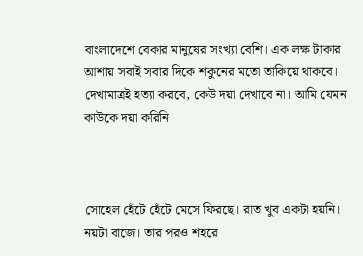বাংলাদেশে বেকার মানুষের সংখ্যা বেশি। এক লক্ষ টাকার আশায় সবাই সবার দিকে শকুনের মতো তাকিয়ে থাকবে। দেখামাত্রই হত্যা করবে, কেউ দয়া দেখাবে না। আমি যেমন কাউকে দয়া করিনি



সোহেল হেঁটে হেঁটে মেসে ফিরছে। রাত খুব একটা হয়নি। নয়টা বাজে। তার পরও শহরে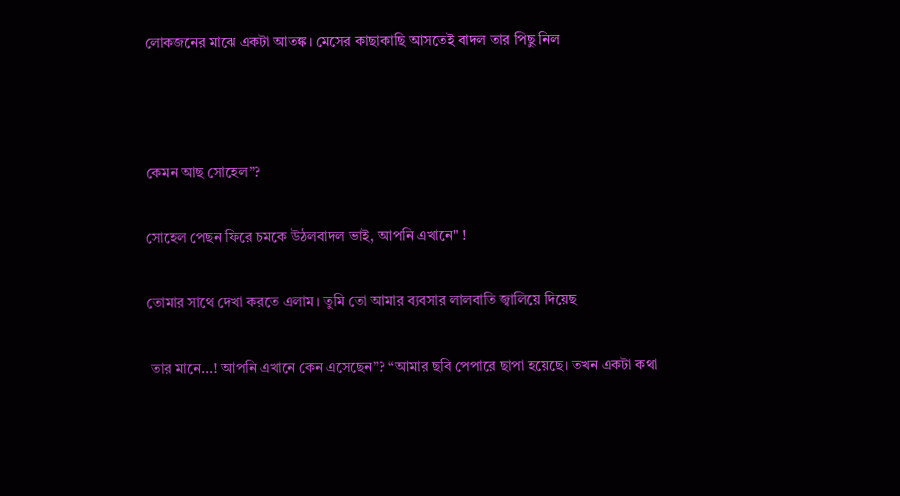লোকজনের মাঝে একটা আতঙ্ক। মেসের কাছাকাছি আসতেই বাদল তার পিছু নিল



কেমন আছ সোহেল”?

সোহেল পেছন ফিরে চমকে উঠলবাদল ভাই, আপনি এখানে" !

তোমার সাথে দেখা করতে এলাম। তুমি তো আমার ব্যবসার লালবাতি জ্বালিয়ে দিয়েছ

 তার মানে...! আপনি এখানে কেন এসেছেন”? “আমার ছবি পেপারে ছাপা হয়েছে। তখন একটা কথা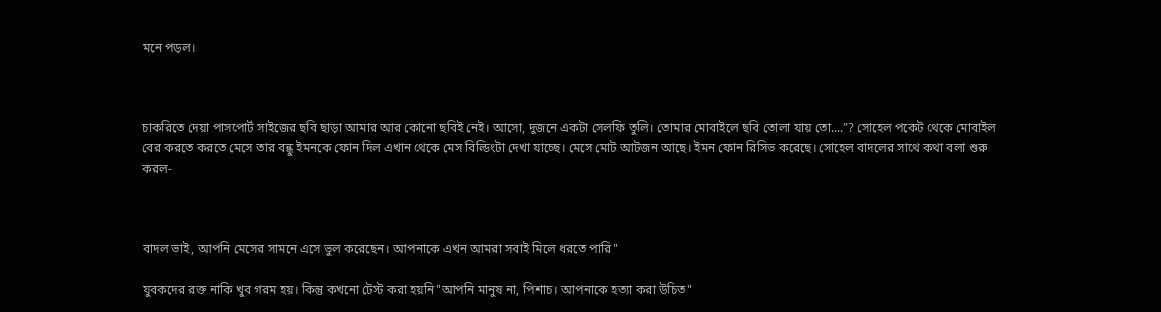মনে পড়ল।



চাকরিতে দেয়া পাসপোর্ট সাইজের ছবি ছাড়া আমার আর কোনো ছবিই নেই। আসো, দুজনে একটা সেলফি তুলি। তোমার মোবাইলে ছবি তোলা যায় তো....”? সোহেল পকেট থেকে মোবাইল বের করতে করতে মেসে তার বন্ধু ইমনকে ফোন দিল এখান থেকে মেস বিল্ডিংটা দেখা যাচ্ছে। মেসে মোট আটজন আছে। ইমন ফোন রিসিভ করেছে। সোহেল বাদলের সাথে কথা বলা শুরু করল-



বাদল ভাই, আপনি মেসের সামনে এসে ভুল করেছেন। আপনাকে এখন আমরা সবাই মিলে ধরতে পারি"

যুবকদের রক্ত নাকি খুব গরম হয়। কিন্তু কখনো টেস্ট করা হয়নি"আপনি মানুষ না, পিশাচ। আপনাকে হত্যা করা উচিত"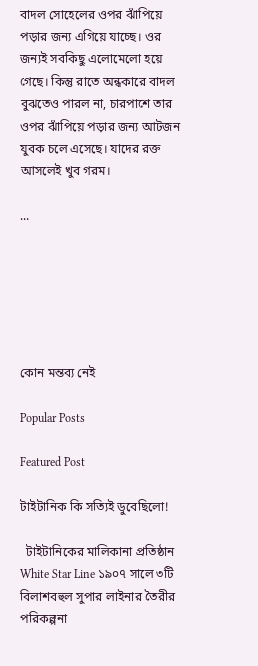বাদল সোহেলের ওপর ঝাঁপিয়ে পড়ার জন্য এগিয়ে যাচ্ছে। ওর জন্যই সবকিছু এলোমেলো হয়ে গেছে। কিন্তু রাতে অন্ধকারে বাদল বুঝতেও পারল না, চারপাশে তার ওপর ঝাঁপিয়ে পড়ার জন্য আটজন যুবক চলে এসেছে। যাদের রক্ত আসলেই খুব গরম।

...






কোন মন্তব্য নেই

Popular Posts

Featured Post

টাইটানিক কি সত্যিই ডুবেছিলো!

  টাইটানিকের মালিকানা প্রতিষ্ঠান White Star Line ১৯০৭ সালে ৩টি বিলাশবহুল সুপার লাইনার তৈরীর পরিকল্পনা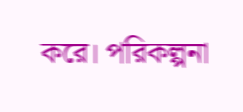করে। পরিকল্পনা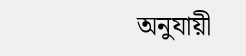অনুযায়ী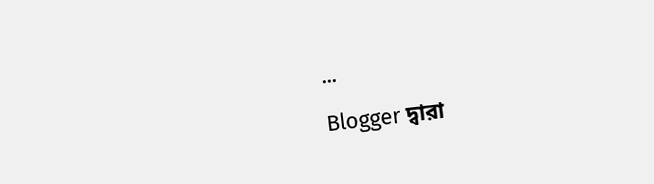...

Blogger দ্বারা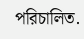পরিচালিত.